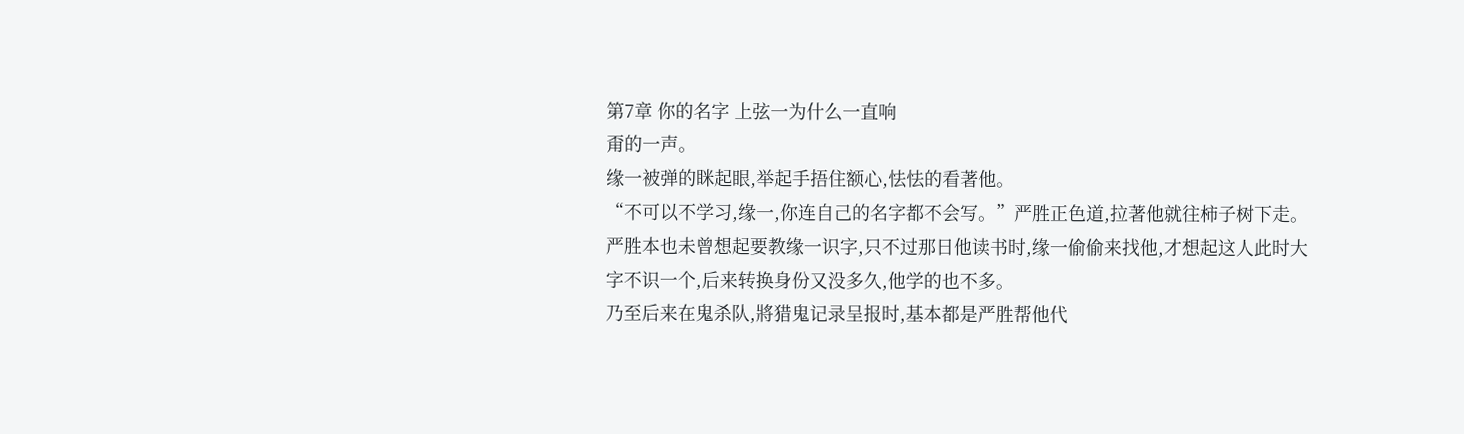第7章 你的名字 上弦一为什么一直响
甭的一声。
缘一被弹的眯起眼,举起手捂住额心,怯怯的看著他。
“不可以不学习,缘一,你连自己的名字都不会写。”严胜正色道,拉著他就往柿子树下走。
严胜本也未曾想起要教缘一识字,只不过那日他读书时,缘一偷偷来找他,才想起这人此时大字不识一个,后来转换身份又没多久,他学的也不多。
乃至后来在鬼杀队,將猎鬼记录呈报时,基本都是严胜帮他代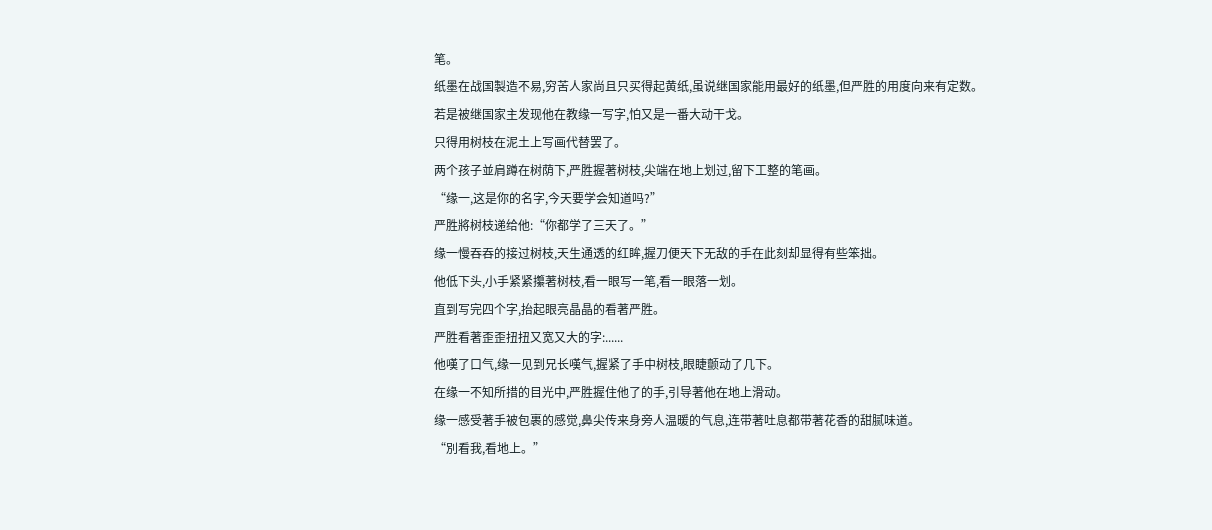笔。
纸墨在战国製造不易,穷苦人家尚且只买得起黄纸,虽说继国家能用最好的纸墨,但严胜的用度向来有定数。
若是被继国家主发现他在教缘一写字,怕又是一番大动干戈。
只得用树枝在泥土上写画代替罢了。
两个孩子並肩蹲在树荫下,严胜握著树枝,尖端在地上划过,留下工整的笔画。
“缘一,这是你的名字,今天要学会知道吗?”
严胜將树枝递给他:“你都学了三天了。”
缘一慢吞吞的接过树枝,天生通透的红眸,握刀便天下无敌的手在此刻却显得有些笨拙。
他低下头,小手紧紧攥著树枝,看一眼写一笔,看一眼落一划。
直到写完四个字,抬起眼亮晶晶的看著严胜。
严胜看著歪歪扭扭又宽又大的字:......
他嘆了口气,缘一见到兄长嘆气,握紧了手中树枝,眼睫颤动了几下。
在缘一不知所措的目光中,严胜握住他了的手,引导著他在地上滑动。
缘一感受著手被包裹的感觉,鼻尖传来身旁人温暖的气息,连带著吐息都带著花香的甜腻味道。
“別看我,看地上。”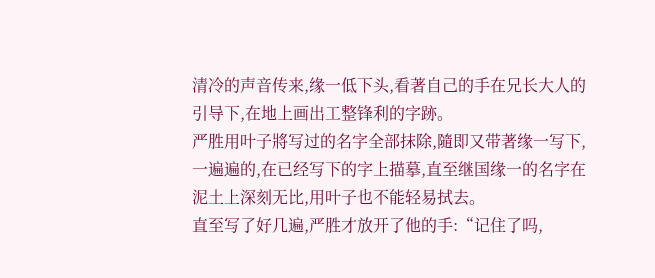清冷的声音传来,缘一低下头,看著自己的手在兄长大人的引导下,在地上画出工整锋利的字跡。
严胜用叶子將写过的名字全部抹除,隨即又带著缘一写下,一遍遍的,在已经写下的字上描摹,直至继国缘一的名字在泥土上深刻无比,用叶子也不能轻易拭去。
直至写了好几遍,严胜才放开了他的手:“记住了吗,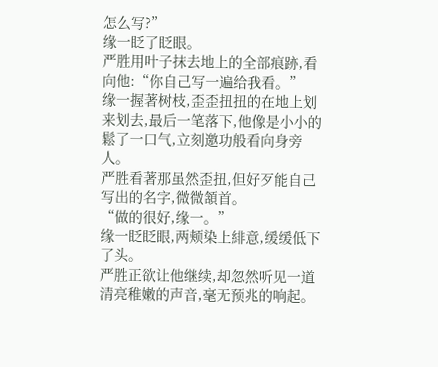怎么写?”
缘一眨了眨眼。
严胜用叶子抹去地上的全部痕跡,看向他:“你自己写一遍给我看。”
缘一握著树枝,歪歪扭扭的在地上划来划去,最后一笔落下,他像是小小的鬆了一口气,立刻邀功般看向身旁人。
严胜看著那虽然歪扭,但好歹能自己写出的名字,微微頷首。
“做的很好,缘一。”
缘一眨眨眼,两颊染上緋意,缓缓低下了头。
严胜正欲让他继续,却忽然听见一道清亮稚嫩的声音,毫无预兆的响起。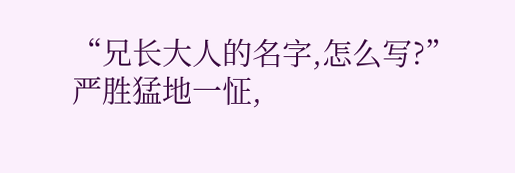“兄长大人的名字,怎么写?”
严胜猛地一怔,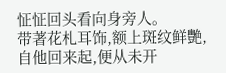怔怔回头看向身旁人。
带著花札耳饰,额上斑纹鲜艷,自他回来起,便从未开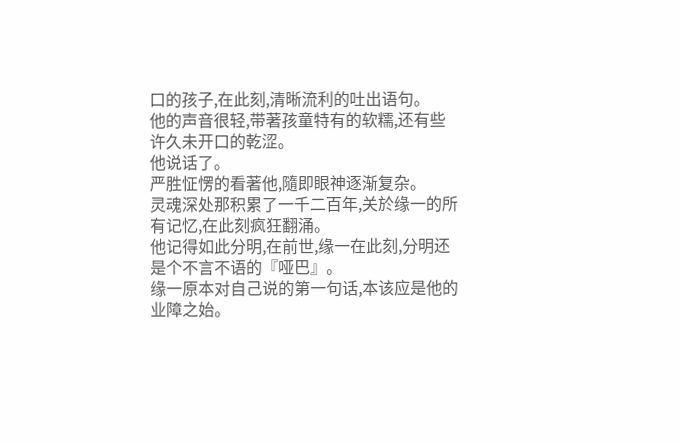口的孩子,在此刻,清晰流利的吐出语句。
他的声音很轻,带著孩童特有的软糯,还有些许久未开口的乾涩。
他说话了。
严胜怔愣的看著他,隨即眼神逐渐复杂。
灵魂深处那积累了一千二百年,关於缘一的所有记忆,在此刻疯狂翻涌。
他记得如此分明,在前世,缘一在此刻,分明还是个不言不语的『哑巴』。
缘一原本对自己说的第一句话,本该应是他的业障之始。